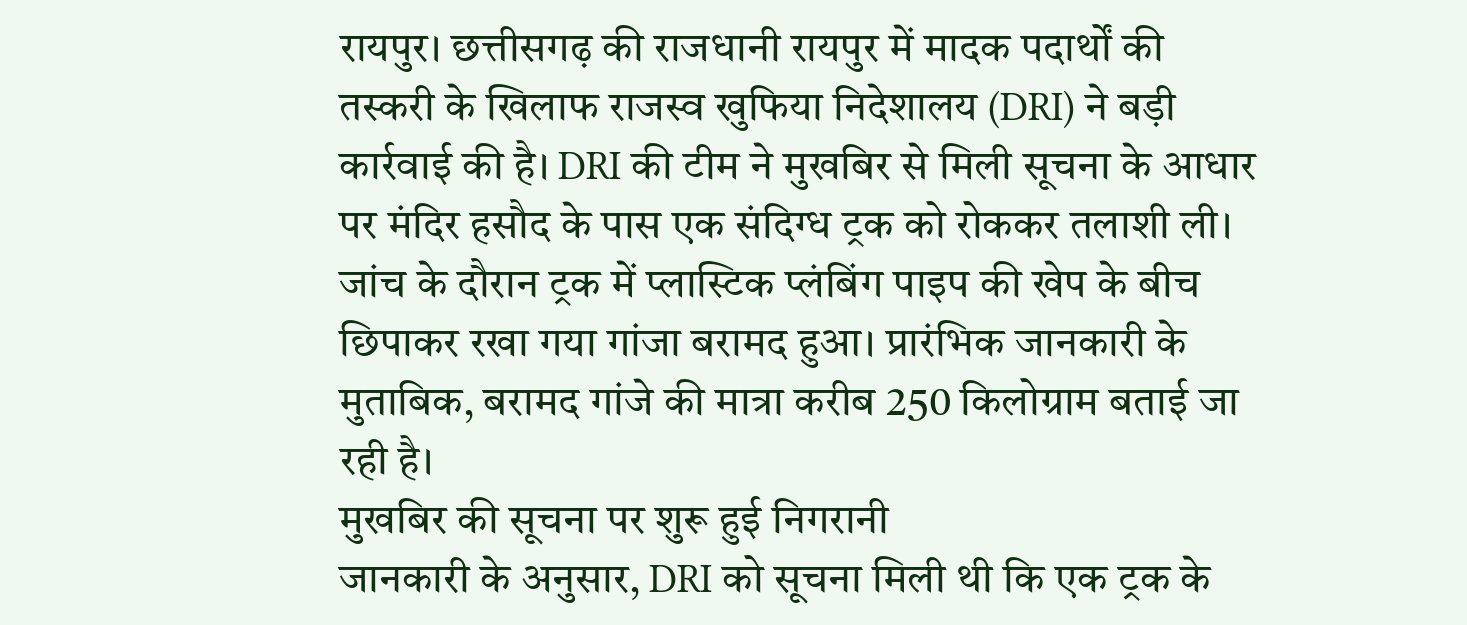रायपुर। छत्तीसगढ़ की राजधानी रायपुर में मादक पदार्थों की तस्करी के खिलाफ राजस्व खुफिया निदेशालय (DRI) ने बड़ी कार्रवाई की है। DRI की टीम ने मुखबिर से मिली सूचना के आधार पर मंदिर हसौद के पास एक संदिग्ध ट्रक को रोककर तलाशी ली। जांच के दौरान ट्रक में प्लास्टिक प्लंबिंग पाइप की खेप के बीच छिपाकर रखा गया गांजा बरामद हुआ। प्रारंभिक जानकारी के मुताबिक, बरामद गांजे की मात्रा करीब 250 किलोग्राम बताई जा रही है।
मुखबिर की सूचना पर शुरू हुई निगरानी
जानकारी के अनुसार, DRI को सूचना मिली थी कि एक ट्रक के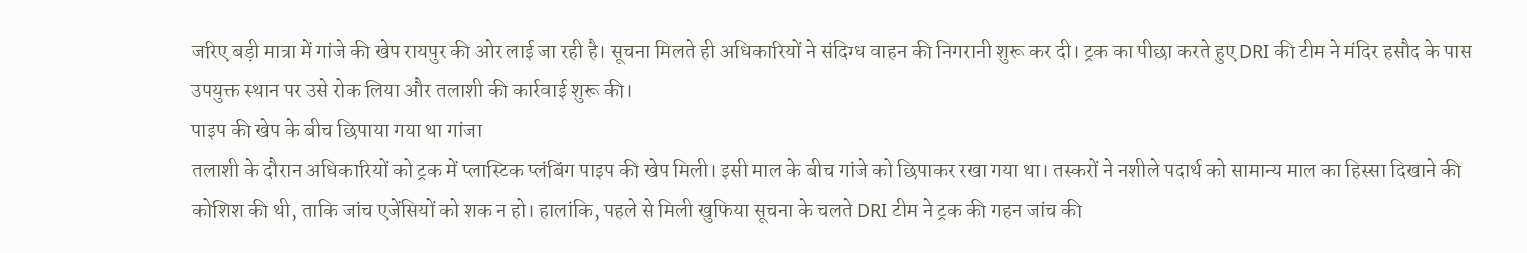जरिए बड़ी मात्रा में गांजे की खेप रायपुर की ओर लाई जा रही है। सूचना मिलते ही अधिकारियों ने संदिग्ध वाहन की निगरानी शुरू कर दी। ट्रक का पीछा करते हुए DRI की टीम ने मंदिर हसौद के पास उपयुक्त स्थान पर उसे रोक लिया और तलाशी की कार्रवाई शुरू की।
पाइप की खेप के बीच छिपाया गया था गांजा
तलाशी के दौरान अधिकारियों को ट्रक में प्लास्टिक प्लंबिंग पाइप की खेप मिली। इसी माल के बीच गांजे को छिपाकर रखा गया था। तस्करों ने नशीले पदार्थ को सामान्य माल का हिस्सा दिखाने की कोशिश की थी, ताकि जांच एजेंसियों को शक न हो। हालांकि, पहले से मिली खुफिया सूचना के चलते DRI टीम ने ट्रक की गहन जांच की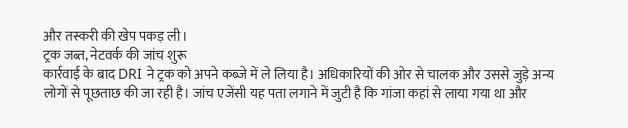और तस्करी की खेप पकड़ ली।
ट्रक जब्त, नेटवर्क की जांच शुरू
कार्रवाई के बाद DRI ने ट्रक को अपने कब्जे में ले लिया है। अधिकारियों की ओर से चालक और उससे जुड़े अन्य लोगों से पूछताछ की जा रही है। जांच एजेंसी यह पता लगाने में जुटी है कि गांजा कहां से लाया गया था और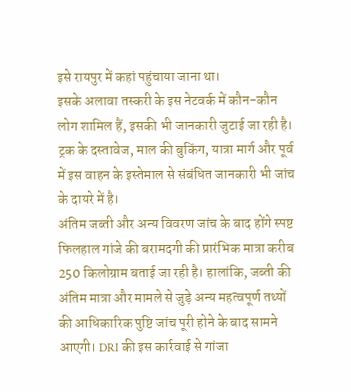इसे रायपुर में कहां पहुंचाया जाना था।
इसके अलावा तस्करी के इस नेटवर्क में कौन-कौन लोग शामिल हैं, इसकी भी जानकारी जुटाई जा रही है। ट्रक के दस्तावेज, माल की बुकिंग, यात्रा मार्ग और पूर्व में इस वाहन के इस्तेमाल से संबंधित जानकारी भी जांच के दायरे में है।
अंतिम जब्ती और अन्य विवरण जांच के बाद होंगे स्पष्ट
फिलहाल गांजे की बरामदगी की प्रारंभिक मात्रा करीब 250 किलोग्राम बताई जा रही है। हालांकि, जब्ती की अंतिम मात्रा और मामले से जुड़े अन्य महत्वपूर्ण तथ्यों की आधिकारिक पुष्टि जांच पूरी होने के बाद सामने आएगी। DRI की इस कार्रवाई से गांजा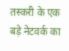तस्करी के एक बड़े नेटवर्क का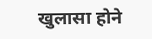खुलासा होने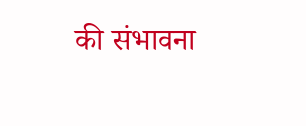की संभावना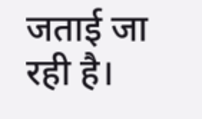जताई जा रही है।